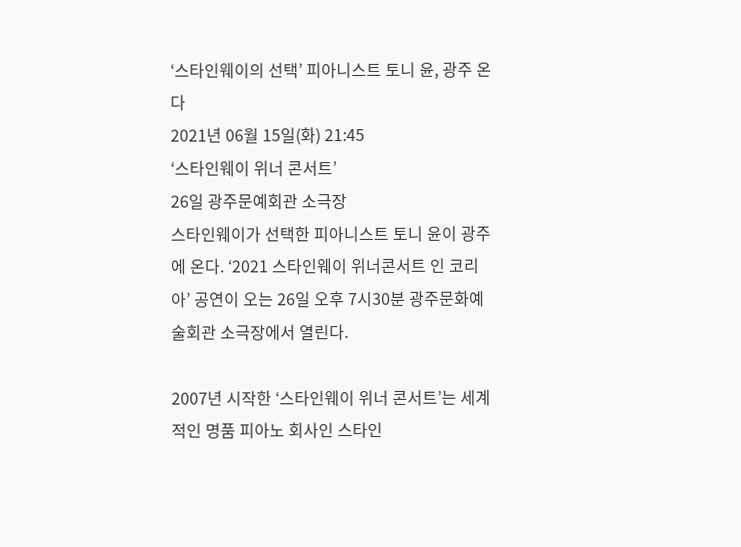‘스타인웨이의 선택’ 피아니스트 토니 윤, 광주 온다
2021년 06월 15일(화) 21:45
‘스타인웨이 위너 콘서트’
26일 광주문예회관 소극장
스타인웨이가 선택한 피아니스트 토니 윤이 광주에 온다. ‘2021 스타인웨이 위너콘서트 인 코리아’ 공연이 오는 26일 오후 7시30분 광주문화예술회관 소극장에서 열린다.

2007년 시작한 ‘스타인웨이 위너 콘서트’는 세계적인 명품 피아노 회사인 스타인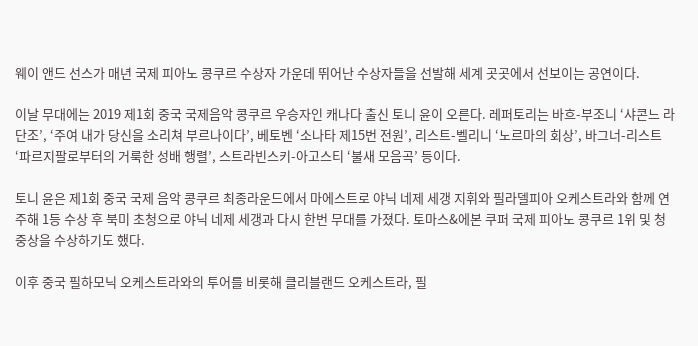웨이 앤드 선스가 매년 국제 피아노 콩쿠르 수상자 가운데 뛰어난 수상자들을 선발해 세계 곳곳에서 선보이는 공연이다.

이날 무대에는 2019 제1회 중국 국제음악 콩쿠르 우승자인 캐나다 출신 토니 윤이 오른다. 레퍼토리는 바흐-부조니 ‘샤콘느 라 단조’, ‘주여 내가 당신을 소리쳐 부르나이다’, 베토벤 ‘소나타 제15번 전원’, 리스트-벨리니 ‘노르마의 회상’, 바그너-리스트 ‘파르지팔로부터의 거룩한 성배 행렬’, 스트라빈스키-아고스티 ‘불새 모음곡’ 등이다.

토니 윤은 제1회 중국 국제 음악 콩쿠르 최종라운드에서 마에스트로 야닉 네제 세갱 지휘와 필라델피아 오케스트라와 함께 연주해 1등 수상 후 북미 초청으로 야닉 네제 세갱과 다시 한번 무대를 가졌다. 토마스&에본 쿠퍼 국제 피아노 콩쿠르 1위 및 청중상을 수상하기도 했다.

이후 중국 필하모닉 오케스트라와의 투어를 비롯해 클리블랜드 오케스트라, 필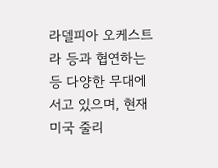라델피아 오케스트라 등과 협연하는 등 다양한 무대에 서고 있으며, 현재 미국 줄리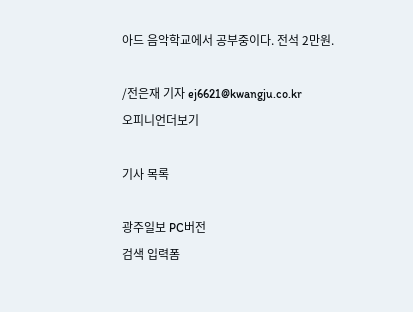아드 음악학교에서 공부중이다. 전석 2만원.

/전은재 기자 ej6621@kwangju.co.kr
오피니언더보기

기사 목록

광주일보 PC버전
검색 입력폼